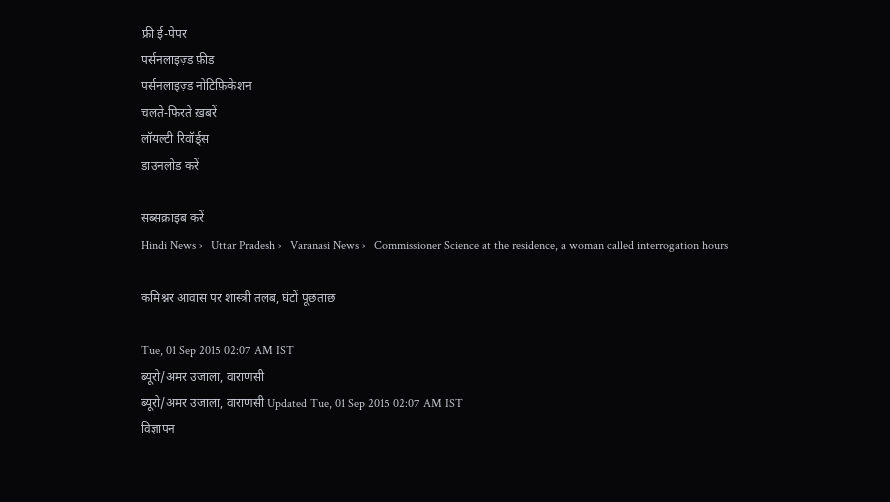फ्री ई-पेपर
पर्सनलाइज़्ड फ़ीड
पर्सनलाइज़्ड नोटिफ़िकेशन
चलते-फिरते ख़बरें
लॉयल्टी रिवॉर्ड्स
डाउनलोड करें

सब्सक्राइब करें
Hindi News ›   Uttar Pradesh ›   Varanasi News ›   Commissioner Science at the residence, a woman called interrogation hours

कमिश्नर आवास पर शास्त्री तलब, घंटों पूछताछ

Tue, 01 Sep 2015 02:07 AM IST
ब्यूरो/अमर उजाला, वाराणसी
ब्यूरो/अमर उजाला, वाराणसी Updated Tue, 01 Sep 2015 02:07 AM IST
विज्ञापन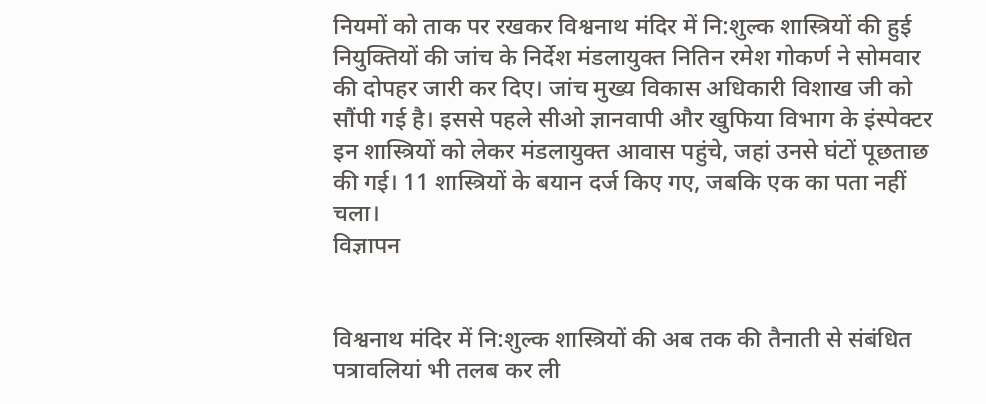नियमों को ताक पर रखकर विश्वनाथ मंदिर में नि:शुल्क शास्त्रियों की हुई नियुक्तियों की जांच के निर्देश मंडलायुक्त नितिन रमेश गोकर्ण ने सोमवार की दोपहर जारी कर दिए। जांच मुख्य विकास अधिकारी विशाख जी को सौंपी गई है। इससे पहले सीओ ज्ञानवापी और खुफिया विभाग के इंस्पेक्टर इन शास्त्रियों को लेकर मंडलायुक्त आवास पहुंचे, जहां उनसे घंटों पूछताछ की गई। 11 शास्त्रियों के बयान दर्ज किए गए, जबकि एक का पता नहीं चला।
विज्ञापन


विश्वनाथ मंदिर में नि:शुल्क शास्त्रियों की अब तक की तैनाती से संबंधित पत्रावलियां भी तलब कर ली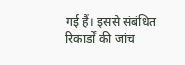गई हैं। इससे संबंधित रिकार्डों की जांच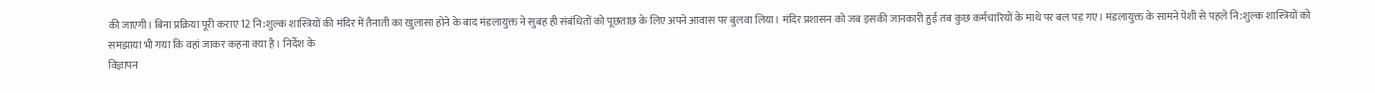की जाएगी। बिना प्रक्रिया पूरी कराए 12 नि:शुल्क शास्त्रियों की मंदिर में तैनाती का खुलासा होने के बाद मंडलायुक्त ने सुबह ही संबंधितों को पूछताछ के लिए अपने आवास पर बुलवा लिया। मंदिर प्रशासन को जब इसकी जानकारी हुई तब कुछ कर्मचारियों के माथे पर बल पड़ गए। मंडलायुक्त के सामने पेशी से पहले नि:शुल्क शास्त्रियों को समझाया भी गया कि वहां जाकर कहना क्या है। निर्देश के
विज्ञापन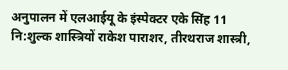अनुपालन में एलआईयू के इंस्पेक्टर एके सिंह 11 नि:शुल्क शास्त्रियों राकेश पाराशर, तीरथराज शास्त्री,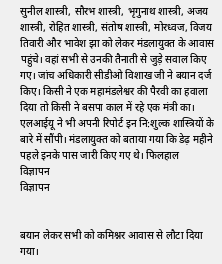सुनील शास्त्री, सौरभ शास्त्री, भृगुनाथ शास्त्री, अजय शास्त्री, रोहित शास्त्री, संतोष शास्त्री, मोरध्वज, विजय तिवारी और भावेश झा को लेकर मंडलायुक्त के आवास पहुंचे। वहां सभी से उनकी तैनाती से जुड़े सवाल किए गए। जांच अधिकारी सीडीओ विशाख जी ने बयान दर्ज किए। किसी ने एक महामंडलेश्वर की पैरवी का हवाला दिया तो किसी ने बसपा काल में रहे एक मंत्री का। एलआईयू ने भी अपनी रिपोर्ट इन नि:शुल्क शास्त्रियों के बारे में सौंपी। मंडलायुक्त को बताया गया कि डेढ़ महीने पहले इनके पास जारी किए गए थे। फिलहाल
विज्ञापन
विज्ञापन


बयान लेकर सभी को कमिश्नर आवास से लौटा दिया गया।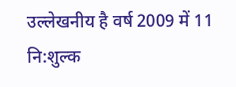उल्लेखनीय है वर्ष 2009 में 11 नि:शुल्क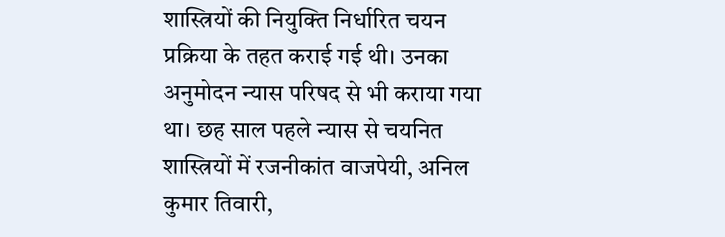शास्त्रियों की नियुक्ति निर्धारित चयन प्रक्रिया के तहत कराई गई थी। उनका अनुमोदन न्यास परिषद से भी कराया गया था। छह साल पहले न्यास से चयनित शास्त्रियों में रजनीकांत वाजपेयी, अनिल कुमार तिवारी,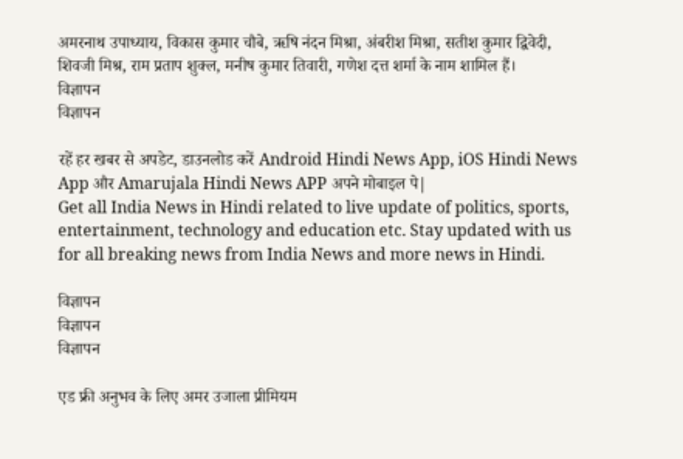अमरनाथ उपाध्याय, विकास कुमार चौबे, ऋषि नंदन मिश्रा, अंबरीश मिश्रा, सतीश कुमार द्विवेदी, शिवजी मिश्र, राम प्रताप शुक्ल, मनीष कुमार तिवारी, गणेश दत्त शर्मा के नाम शामिल हैं।
विज्ञापन
विज्ञापन

रहें हर खबर से अपडेट, डाउनलोड करें Android Hindi News App, iOS Hindi News App और Amarujala Hindi News APP अपने मोबाइल पे|
Get all India News in Hindi related to live update of politics, sports, entertainment, technology and education etc. Stay updated with us for all breaking news from India News and more news in Hindi.

विज्ञापन
विज्ञापन
विज्ञापन

एड फ्री अनुभव के लिए अमर उजाला प्रीमियम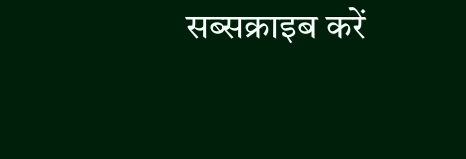सब्सक्राइब करें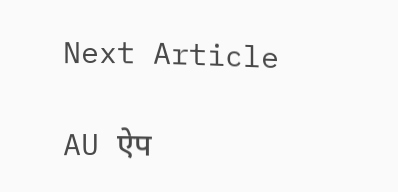Next Article

AU ऐप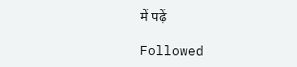में पढ़ें

Followed